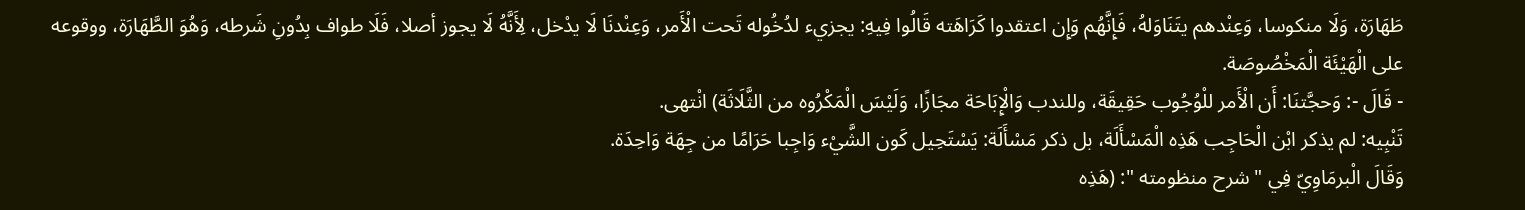طَهَارَة، وَلَا منكوسا، وَعِنْدهم يتَنَاوَلهُ، فَإِنَّهُم وَإِن اعتقدوا كَرَاهَته قَالُوا فِيهِ: يجزيء لدُخُوله تَحت الْأَمر، وَعِنْدنَا لَا يدْخل، لِأَنَّهُ لَا يجوز أصلا، فَلَا طواف بِدُونِ شَرطه، وَهُوَ الطَّهَارَة، ووقوعه على الْهَيْئَة الْمَخْصُوصَة.
- قَالَ -: وَحجَّتنَا: أَن الْأَمر للْوُجُوب حَقِيقَة، وللندب وَالْإِبَاحَة مجَازًا، وَلَيْسَ الْمَكْرُوه من الثَّلَاثَة) انْتهى.
تَنْبِيه: لم يذكر ابْن الْحَاجِب هَذِه الْمَسْأَلَة، بل ذكر مَسْأَلَة: يَسْتَحِيل كَون الشَّيْء وَاجِبا حَرَامًا من جِهَة وَاحِدَة.
وَقَالَ الْبرمَاوِيّ فِي " شرح منظومته ": (هَذِه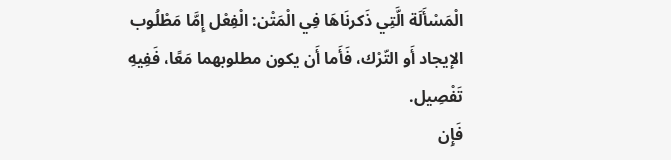الْمَسْأَلَة الَّتِي ذَكرنَاهَا فِي الْمَتْن: الْفِعْل إِمَّا مَطْلُوب الإيجاد أَو التّرْك، فَأَما أَن يكون مطلوبهما مَعًا، فَفِيهِ تَفْصِيل.
فَإِن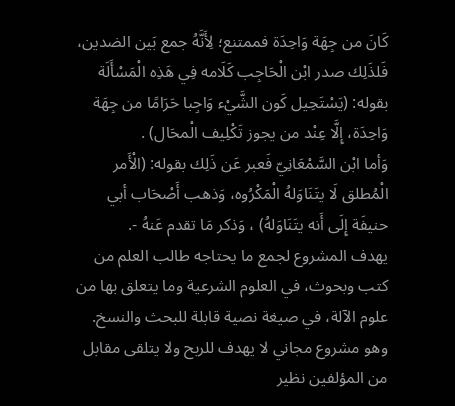كَانَ من جِهَة وَاحِدَة فممتنع؛ لِأَنَّهُ جمع بَين الضدين، فَلذَلِك صدر ابْن الْحَاجِب كَلَامه فِي هَذِه الْمَسْأَلَة بقوله: (يَسْتَحِيل كَون الشَّيْء وَاجِبا حَرَامًا من جِهَة وَاحِدَة، إِلَّا عِنْد من يجوز تَكْلِيف الْمحَال) .
وَأما ابْن السَّمْعَانِيّ فَعبر عَن ذَلِك بقوله: (الْأَمر الْمُطلق لَا يتَنَاوَلهُ الْمَكْرُوه، وَذهب أَصْحَاب أبي حنيفَة إِلَى أَنه يتَنَاوَلهُ) ، وَذكر مَا تقدم عَنهُ -.
يهدف المشروع لجمع ما يحتاجه طالب العلم من كتب وبحوث، في العلوم الشرعية وما يتعلق بها من علوم الآلة، في صيغة نصية قابلة للبحث والنسخ.
وهو مشروع مجاني لا يهدف للربح ولا يتلقى مقابل من المؤلفين نظير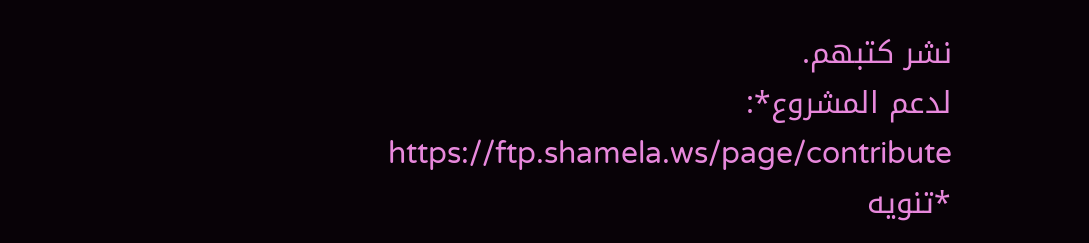نشر كتبهم.
لدعم المشروع*: https://ftp.shamela.ws/page/contribute
*تنويه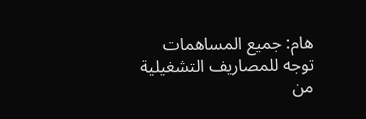هام: جميع المساهمات توجه للمصاريف التشغيلية من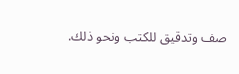صف وتدقيق للكتب ونحو ذلك.